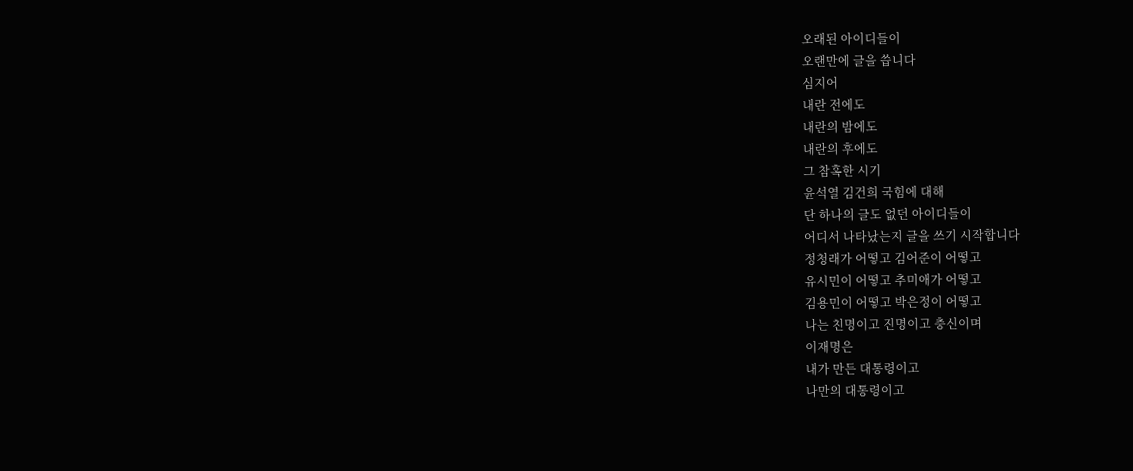오래된 아이디들이
오랜만에 글을 씁니다
심지어
내란 전에도
내란의 밤에도
내란의 후에도
그 참혹한 시기
윤석열 김건희 국힘에 대해
단 하나의 글도 없던 아이디들이
어디서 나타났는지 글을 쓰기 시작합니다
정청래가 어떻고 김어준이 어떻고
유시민이 어떻고 추미애가 어떻고
김용민이 어떻고 박은정이 어떻고
나는 친명이고 진명이고 충신이며
이재명은
내가 만든 대통령이고
나만의 대통령이고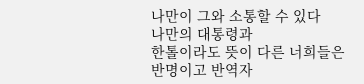나만이 그와 소통할 수 있다
나만의 대통령과
한톨이라도 뜻이 다른 너희들은
반명이고 반역자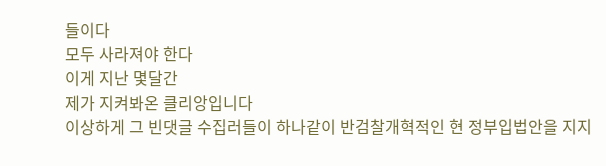들이다
모두 사라져야 한다
이게 지난 몇달간
제가 지켜봐온 클리앙입니다
이상하게 그 빈댓글 수집러들이 하나같이 반검찰개혁적인 현 정부입법안을 지지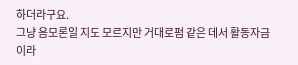하더라구요.
그냥 음모론일 지도 모르지만 거대로펌 같은 데서 활동자금이라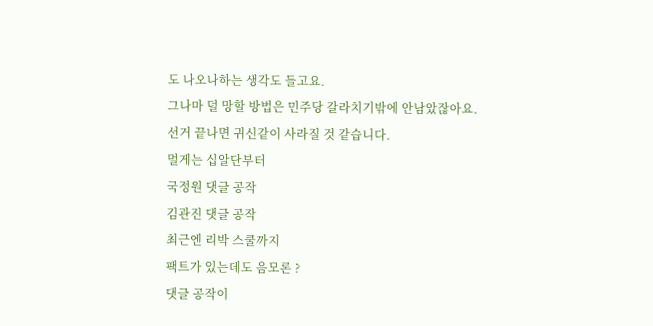도 나오나하는 생각도 들고요.
그나마 덜 망할 방법은 민주당 갈라치기밖에 안남았잖아요.
선거 끝나면 귀신같이 사라질 것 같습니다.
멀게는 십알단부터
국정원 댓글 공작
김관진 댓글 공작
최근엔 리박 스쿨까지
팩트가 있는데도 음모론 ?
댓글 공작이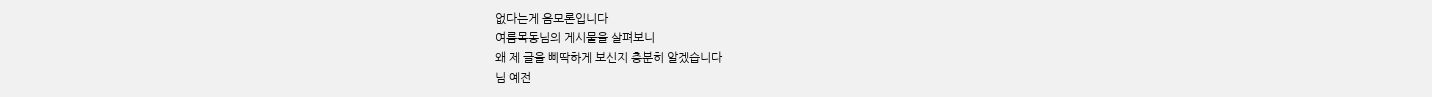없다는게 음모론입니다
여름목동님의 게시물을 살펴보니
왜 제 글을 삐딱하게 보신지 충분히 알겠습니다
님 예전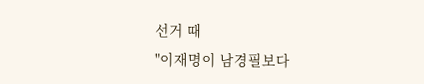선거 때
"이재명이 남경필보다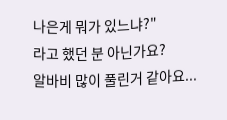나은게 뭐가 있느냐?"
라고 했던 분 아닌가요?
알바비 많이 풀린거 같아요...